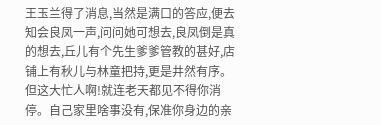王玉兰得了消息,当然是满口的答应,便去知会良凤一声,问问她可想去,良凤倒是真的想去,丘儿有个先生爹爹管教的甚好,店铺上有秋儿与林童把持,更是井然有序。
但这大忙人啊!就连老天都见不得你消停。自己家里啥事没有,保准你身边的亲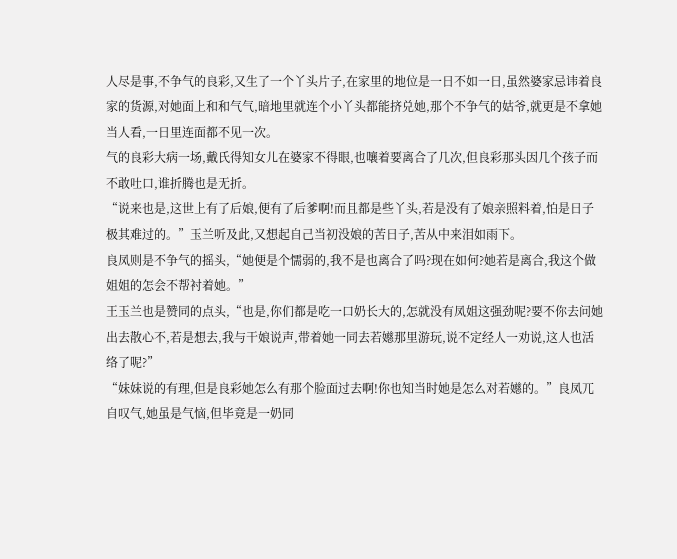人尽是事,不争气的良彩,又生了一个丫头片子,在家里的地位是一日不如一日,虽然婆家忌讳着良家的货源,对她面上和和气气,暗地里就连个小丫头都能挤兑她,那个不争气的姑爷,就更是不拿她当人看,一日里连面都不见一次。
气的良彩大病一场,戴氏得知女儿在婆家不得眼,也嚷着要离合了几次,但良彩那头因几个孩子而不敢吐口,谁折腾也是无折。
“说来也是,这世上有了后娘,便有了后爹啊!而且都是些丫头,若是没有了娘亲照料着,怕是日子极其难过的。”玉兰听及此,又想起自己当初没娘的苦日子,苦从中来泪如雨下。
良凤则是不争气的摇头,“她便是个懦弱的,我不是也离合了吗?现在如何?她若是离合,我这个做姐姐的怎会不帮衬着她。”
王玉兰也是赞同的点头,“也是,你们都是吃一口奶长大的,怎就没有凤姐这强劲呢?要不你去问她出去散心不,若是想去,我与干娘说声,带着她一同去若嬨那里游玩,说不定经人一劝说,这人也活络了呢?”
“妹妹说的有理,但是良彩她怎么有那个脸面过去啊!你也知当时她是怎么对若嬨的。”良凤兀自叹气,她虽是气恼,但毕竟是一奶同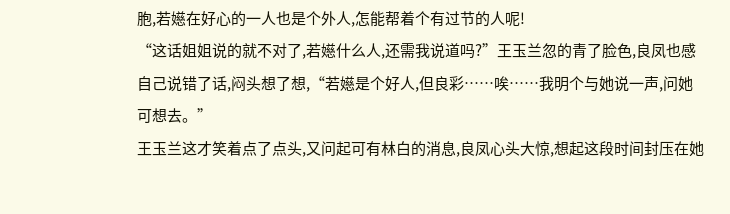胞,若嬨在好心的一人也是个外人,怎能帮着个有过节的人呢!
“这话姐姐说的就不对了,若嬨什么人,还需我说道吗?”王玉兰忽的青了脸色,良凤也感自己说错了话,闷头想了想,“若嬨是个好人,但良彩……唉……我明个与她说一声,问她可想去。”
王玉兰这才笑着点了点头,又问起可有林白的消息,良凤心头大惊,想起这段时间封压在她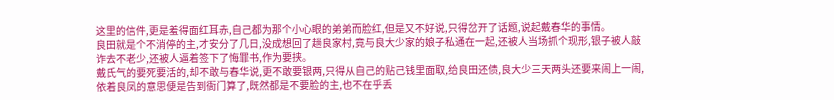这里的信件,更是羞得面红耳赤,自己都为那个小心眼的弟弟而脸红,但是又不好说,只得岔开了话题,说起戴春华的事情。
良田就是个不消停的主,才安分了几日,没成想回了趟良家村,竟与良大少家的娘子私通在一起,还被人当场抓个现形,银子被人敲诈去不老少,还被人逼着签下了悔罪书,作为要挟。
戴氏气的要死要活的,却不敢与春华说,更不敢要银两,只得从自己的贴己钱里面取,给良田还债,良大少三天两头还要来闹上一闹,依着良凤的意思便是告到衙门算了,既然都是不要脸的主,也不在乎丢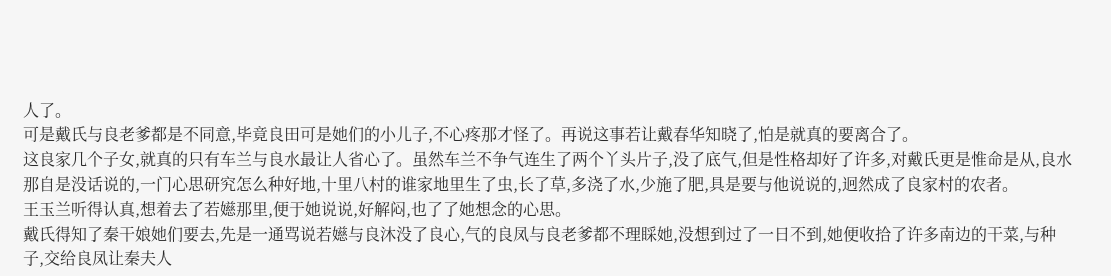人了。
可是戴氏与良老爹都是不同意,毕竟良田可是她们的小儿子,不心疼那才怪了。再说这事若让戴春华知晓了,怕是就真的要离合了。
这良家几个子女,就真的只有车兰与良水最让人省心了。虽然车兰不争气连生了两个丫头片子,没了底气,但是性格却好了许多,对戴氏更是惟命是从,良水那自是没话说的,一门心思研究怎么种好地,十里八村的谁家地里生了虫,长了草,多浇了水,少施了肥,具是要与他说说的,迥然成了良家村的农者。
王玉兰听得认真,想着去了若嬨那里,便于她说说,好解闷,也了了她想念的心思。
戴氏得知了秦干娘她们要去,先是一通骂说若嬨与良沐没了良心,气的良凤与良老爹都不理睬她,没想到过了一日不到,她便收拾了许多南边的干菜,与种子,交给良凤让秦夫人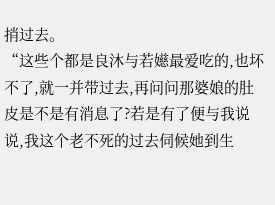捎过去。
“这些个都是良沐与若嬨最爱吃的,也坏不了,就一并带过去,再问问那婆娘的肚皮是不是有消息了?若是有了便与我说说,我这个老不死的过去伺候她到生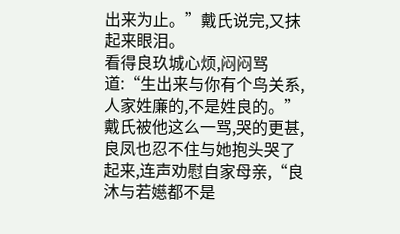出来为止。”戴氏说完,又抹起来眼泪。
看得良玖城心烦,闷闷骂道:“生出来与你有个鸟关系,人家姓廉的,不是姓良的。”
戴氏被他这么一骂,哭的更甚,良凤也忍不住与她抱头哭了起来,连声劝慰自家母亲,“良沐与若嬨都不是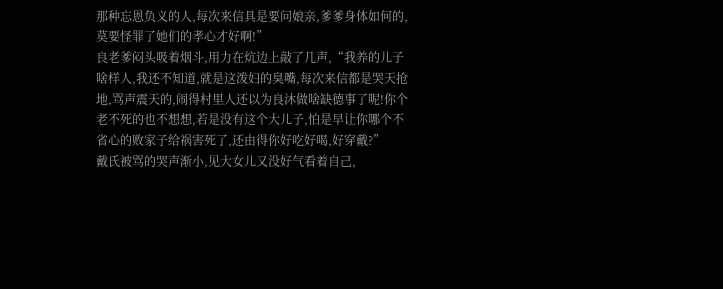那种忘恩负义的人,每次来信具是要问娘亲,爹爹身体如何的,莫要怪罪了她们的孝心才好啊!”
良老爹闷头吸着烟斗,用力在炕边上敲了几声,“我养的儿子啥样人,我还不知道,就是这泼妇的臭嘴,每次来信都是哭天抢地,骂声震天的,闹得村里人还以为良沐做啥缺德事了呢!你个老不死的也不想想,若是没有这个大儿子,怕是早让你哪个不省心的败家子给祸害死了,还由得你好吃好喝,好穿戴?”
戴氏被骂的哭声渐小,见大女儿又没好气看着自己,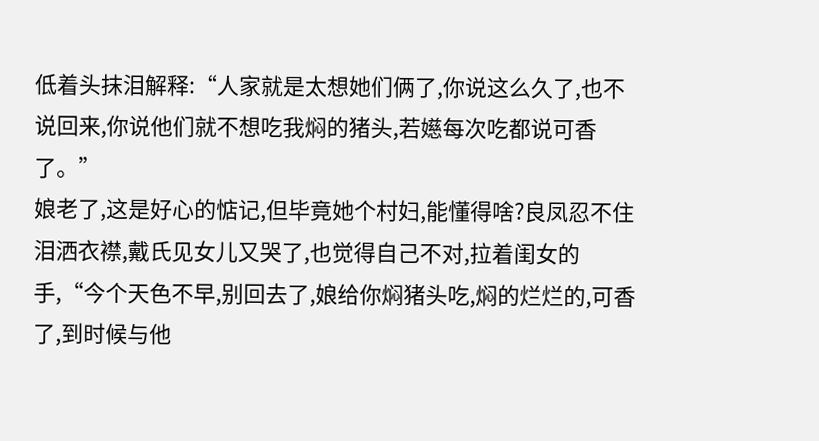低着头抹泪解释:“人家就是太想她们俩了,你说这么久了,也不说回来,你说他们就不想吃我焖的猪头,若嬨每次吃都说可香了。”
娘老了,这是好心的惦记,但毕竟她个村妇,能懂得啥?良凤忍不住泪洒衣襟,戴氏见女儿又哭了,也觉得自己不对,拉着闺女的手,“今个天色不早,别回去了,娘给你焖猪头吃,焖的烂烂的,可香了,到时候与他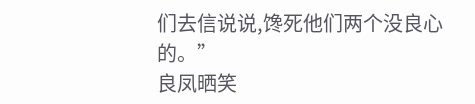们去信说说,馋死他们两个没良心的。”
良凤晒笑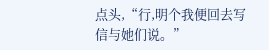点头,“行,明个我便回去写信与她们说。”